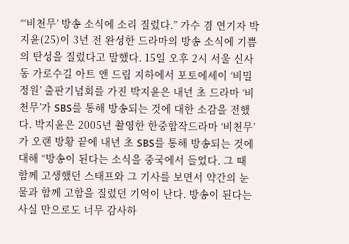“‘비천무’ 방송 소식에 소리 질렀다.” 가수 겸 연기자 박지윤(25)이 3년 전 완성한 드라마의 방송 소식에 기쁨의 탄성을 질렀다고 말했다. 15일 오후 2시 서울 신사동 가로수길 아트 앤 드림 지하에서 포토에세이 ‘비밀정원’ 출판기념회를 가진 박지윤은 내년 초 드라마 ‘비천무’가 SBS를 통해 방송되는 것에 대한 소감을 전했다. 박지윤은 2005년 촬영한 한중합작드라마 ‘비천무’가 오랜 방황 끝에 내년 초 SBS를 통해 방송되는 것에 대해 “방송이 된다는 소식을 중국에서 들었다. 그 때 함께 고생했던 스태프와 그 기사를 보면서 약간의 눈물과 함께 고함을 질렀던 기억이 난다. 방송이 된다는 사실 만으로도 너무 감사하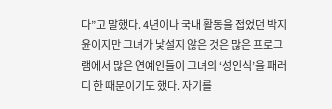다”고 말했다. 4년이나 국내 활동을 접었던 박지윤이지만 그녀가 낯설지 않은 것은 많은 프로그램에서 많은 연예인들이 그녀의 ‘성인식’을 패러디 한 때문이기도 했다. 자기를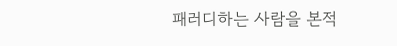패러디하는 사람을 본적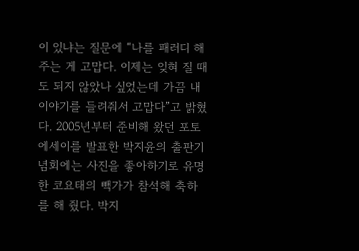이 있냐는 질문에 “나를 패러디 해 주는 게 고맙다. 이제는 잊혀 질 때도 되지 않았나 싶었는데 가끔 내 이야기를 들려줘서 고맙다”고 밝혔다. 2005년부터 준비해 왔던 포토 에세이를 발표한 박지윤의 출판기념회에는 사진을 좋아하기로 유명한 코요태의 빽가가 참석해 축하를 해 줬다. 박지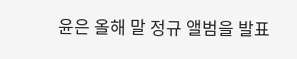윤은 올해 말 정규 앨범을 발표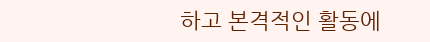하고 본격적인 활동에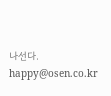나선다. happy@osen.co.kr